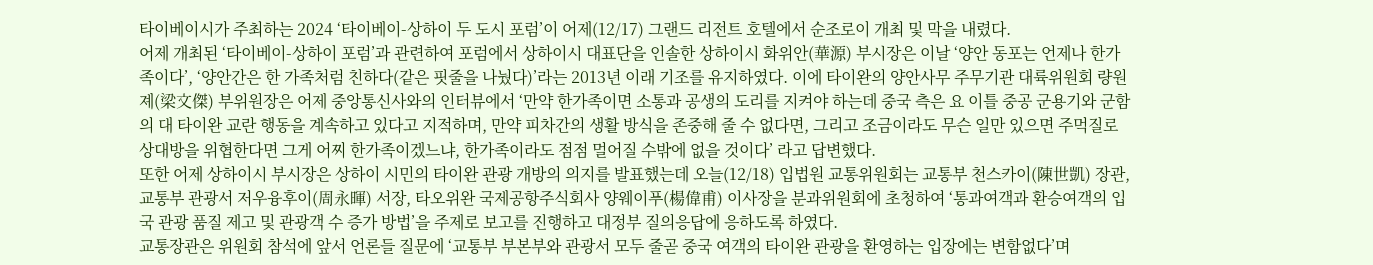타이베이시가 주최하는 2024 ‘타이베이-상하이 두 도시 포럼’이 어제(12/17) 그랜드 리전트 호텔에서 순조로이 개최 및 막을 내렸다.
어제 개최된 ‘타이베이-상하이 포럼’과 관련하여 포럼에서 상하이시 대표단을 인솔한 상하이시 화위안(華源) 부시장은 이날 ‘양안 동포는 언제나 한가족이다’, ‘양안간은 한 가족처럼 친하다(같은 핏줄을 나눴다)’라는 2013년 이래 기조를 유지하였다. 이에 타이완의 양안사무 주무기관 대륙위원회 량원졔(梁文傑) 부위원장은 어제 중앙통신사와의 인터뷰에서 ‘만약 한가족이면 소통과 공생의 도리를 지켜야 하는데 중국 측은 요 이틀 중공 군용기와 군함의 대 타이완 교란 행동을 계속하고 있다고 지적하며, 만약 피차간의 생활 방식을 존중해 줄 수 없다면, 그리고 조금이라도 무슨 일만 있으면 주먹질로 상대방을 위협한다면 그게 어찌 한가족이겠느냐, 한가족이라도 점점 멀어질 수밖에 없을 것이다’ 라고 답변했다.
또한 어제 상하이시 부시장은 상하이 시민의 타이완 관광 개방의 의지를 발표했는데 오늘(12/18) 입법원 교통위원회는 교통부 천스카이(陳世凱) 장관, 교통부 관광서 저우융후이(周永暉) 서장, 타오위완 국제공항주식회사 양웨이푸(楊偉甫) 이사장을 분과위원회에 초청하여 ‘통과여객과 환승여객의 입국 관광 품질 제고 및 관광객 수 증가 방법’을 주제로 보고를 진행하고 대정부 질의응답에 응하도록 하였다.
교통장관은 위원회 참석에 앞서 언론들 질문에 ‘교통부 부본부와 관광서 모두 줄곧 중국 여객의 타이완 관광을 환영하는 입장에는 변함없다’며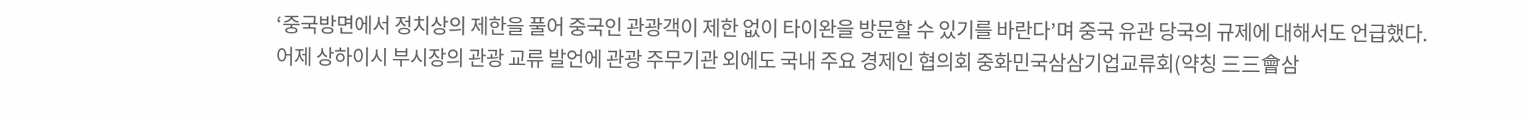‘중국방면에서 정치상의 제한을 풀어 중국인 관광객이 제한 없이 타이완을 방문할 수 있기를 바란다’며 중국 유관 당국의 규제에 대해서도 언급했다.
어제 상하이시 부시장의 관광 교류 발언에 관광 주무기관 외에도 국내 주요 경제인 협의회 중화민국삼삼기업교류회(약칭 三三會삼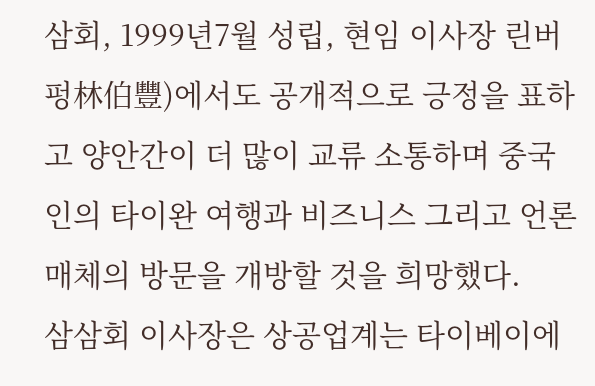삼회, 1999년7월 성립, 현임 이사장 린버펑林伯豐)에서도 공개적으로 긍정을 표하고 양안간이 더 많이 교류 소통하며 중국인의 타이완 여행과 비즈니스 그리고 언론매체의 방문을 개방할 것을 희망했다.
삼삼회 이사장은 상공업계는 타이베이에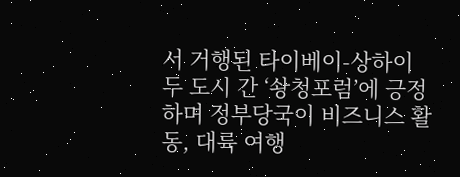서 거행된 타이베이-상하이 두 도시 간 ‘솽청포럼’에 긍정하며 정부당국이 비즈니스 활동, 대륙 여행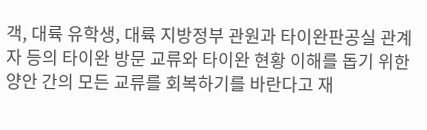객, 대륙 유학생, 대륙 지방정부 관원과 타이완판공실 관계자 등의 타이완 방문 교류와 타이완 현황 이해를 돕기 위한 양안 간의 모든 교류를 회복하기를 바란다고 재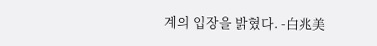계의 입장을 밝혔다. -白兆美